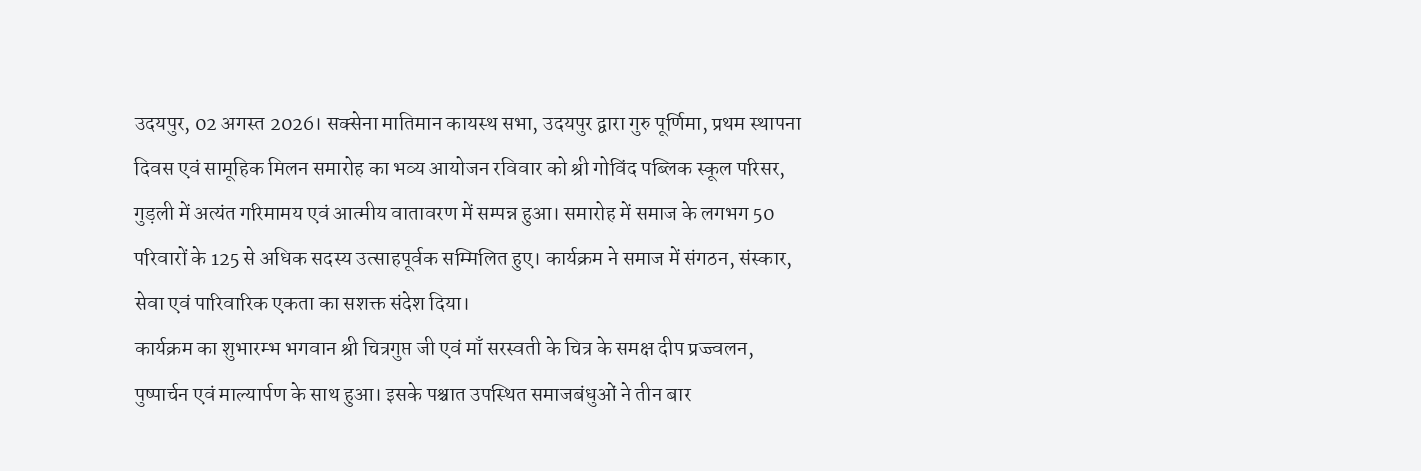उदयपुर, 02 अगस्त 2026। सक्सेना मातिमान कायस्थ सभा, उदयपुर द्वारा गुरु पूर्णिमा, प्रथम स्थापना दिवस एवं सामूहिक मिलन समारोह का भव्य आयोजन रविवार को श्री गोविंद पब्लिक स्कूल परिसर, गुड़ली में अत्यंत गरिमामय एवं आत्मीय वातावरण में सम्पन्न हुआ। समारोह में समाज के लगभग 50 परिवारों के 125 से अधिक सदस्य उत्साहपूर्वक सम्मिलित हुए। कार्यक्रम ने समाज में संगठन, संस्कार, सेवा एवं पारिवारिक एकता का सशक्त संदेश दिया।
कार्यक्रम का शुभारम्भ भगवान श्री चित्रगुप्त जी एवं माँ सरस्वती के चित्र के समक्ष दीप प्रज्ज्वलन, पुष्पार्चन एवं माल्यार्पण के साथ हुआ। इसके पश्चात उपस्थित समाजबंधुओं ने तीन बार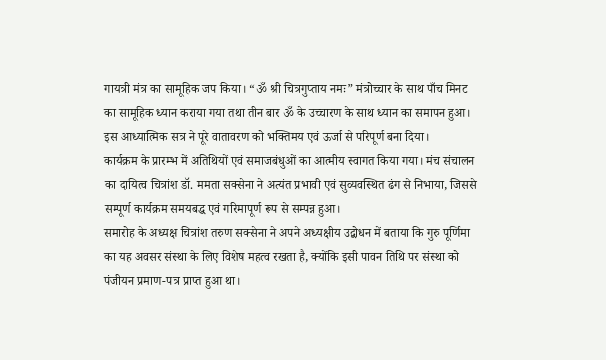गायत्री मंत्र का सामूहिक जप किया। “ॐ श्री चित्रगुप्ताय नमः” मंत्रोच्चार के साथ पाँच मिनट का सामूहिक ध्यान कराया गया तथा तीन बार ॐ के उच्चारण के साथ ध्यान का समापन हुआ। इस आध्यात्मिक सत्र ने पूरे वातावरण को भक्तिमय एवं ऊर्जा से परिपूर्ण बना दिया।
कार्यक्रम के प्रारम्भ में अतिथियों एवं समाजबंधुओं का आत्मीय स्वागत किया गया। मंच संचालन का दायित्व चित्रांश डॉ. ममता सक्सेना ने अत्यंत प्रभावी एवं सुव्यवस्थित ढंग से निभाया, जिससे सम्पूर्ण कार्यक्रम समयबद्ध एवं गरिमापूर्ण रूप से सम्पन्न हुआ।
समारोह के अध्यक्ष चित्रांश तरुण सक्सेना ने अपने अध्यक्षीय उद्बोधन में बताया कि गुरु पूर्णिमा का यह अवसर संस्था के लिए विशेष महत्व रखता है, क्योंकि इसी पावन तिथि पर संस्था को पंजीयन प्रमाण-पत्र प्राप्त हुआ था।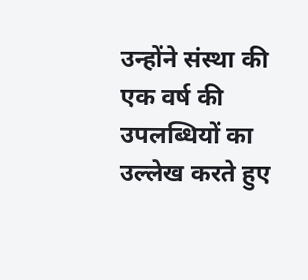उन्होंने संस्था की एक वर्ष की उपलब्धियों का उल्लेख करते हुए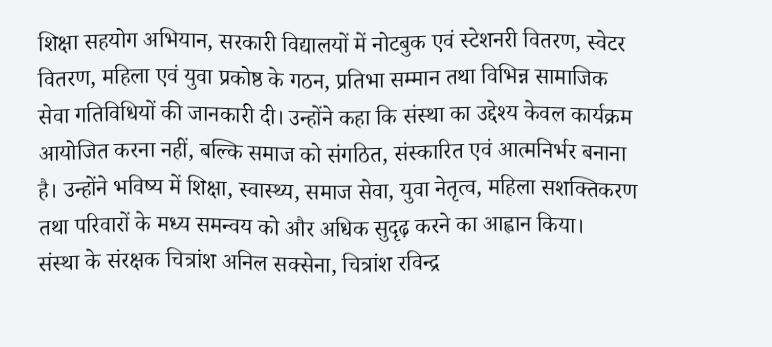शिक्षा सहयोग अभियान, सरकारी विद्यालयों में नोटबुक एवं स्टेशनरी वितरण, स्वेटर वितरण, महिला एवं युवा प्रकोष्ठ के गठन, प्रतिभा सम्मान तथा विभिन्न सामाजिक सेवा गतिविधियों की जानकारी दी। उन्होंने कहा कि संस्था का उद्देश्य केवल कार्यक्रम आयोजित करना नहीं, बल्कि समाज को संगठित, संस्कारित एवं आत्मनिर्भर बनाना है। उन्होंने भविष्य में शिक्षा, स्वास्थ्य, समाज सेवा, युवा नेतृत्व, महिला सशक्तिकरण तथा परिवारों के मध्य समन्वय को और अधिक सुदृढ़ करने का आह्वान किया।
संस्था के संरक्षक चित्रांश अनिल सक्सेना, चित्रांश रविन्द्र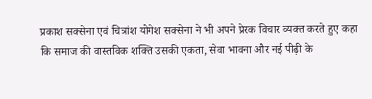प्रकाश सक्सेना एवं चित्रांश योगेश सक्सेना ने भी अपने प्रेरक विचार व्यक्त करते हुए कहा कि समाज की वास्तविक शक्ति उसकी एकता, सेवा भावना और नई पीढ़ी के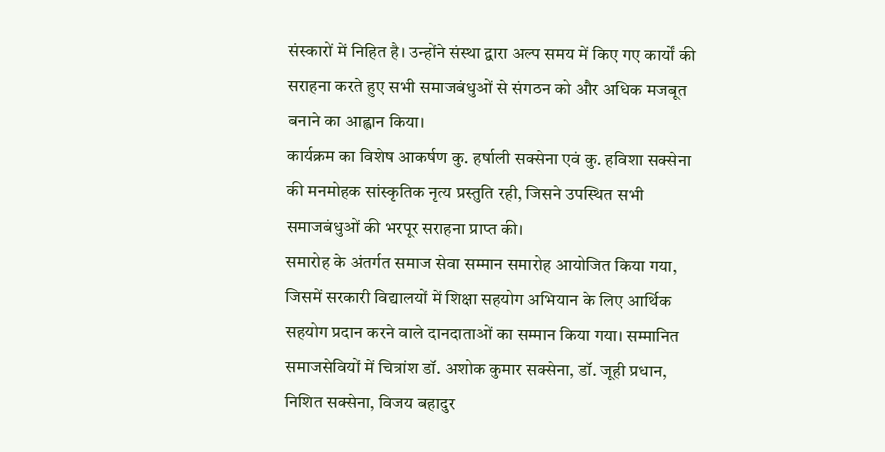संस्कारों में निहित है। उन्होंने संस्था द्वारा अल्प समय में किए गए कार्यों की सराहना करते हुए सभी समाजबंधुओं से संगठन को और अधिक मजबूत बनाने का आह्वान किया।
कार्यक्रम का विशेष आकर्षण कु. हर्षाली सक्सेना एवं कु. हविशा सक्सेना की मनमोहक सांस्कृतिक नृत्य प्रस्तुति रही, जिसने उपस्थित सभी समाजबंधुओं की भरपूर सराहना प्राप्त की।
समारोह के अंतर्गत समाज सेवा सम्मान समारोह आयोजित किया गया, जिसमें सरकारी विद्यालयों में शिक्षा सहयोग अभियान के लिए आर्थिक सहयोग प्रदान करने वाले दानदाताओं का सम्मान किया गया। सम्मानित समाजसेवियों में चित्रांश डॉ. अशोक कुमार सक्सेना, डॉ. जूही प्रधान, निशित सक्सेना, विजय बहादुर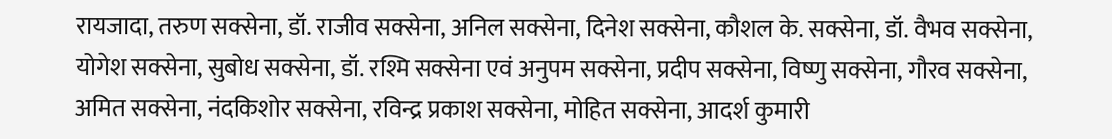रायजादा, तरुण सक्सेना, डॉ. राजीव सक्सेना, अनिल सक्सेना, दिनेश सक्सेना, कौशल के. सक्सेना, डॉ. वैभव सक्सेना, योगेश सक्सेना, सुबोध सक्सेना, डॉ. रश्मि सक्सेना एवं अनुपम सक्सेना, प्रदीप सक्सेना, विष्णु सक्सेना, गौरव सक्सेना, अमित सक्सेना, नंदकिशोर सक्सेना, रविन्द्र प्रकाश सक्सेना, मोहित सक्सेना, आदर्श कुमारी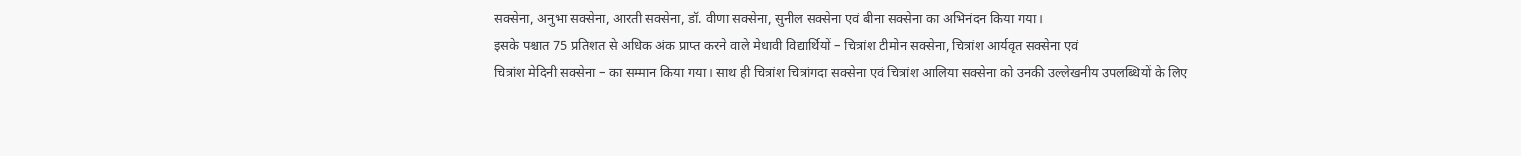सक्सेना, अनुभा सक्सेना, आरती सक्सेना, डॉ. वीणा सक्सेना, सुनील सक्सेना एवं बीना सक्सेना का अभिनंदन किया गया।
इसके पश्चात 75 प्रतिशत से अधिक अंक प्राप्त करने वाले मेधावी विद्यार्थियों – चित्रांश टीमोन सक्सेना, चित्रांश आर्यवृत सक्सेना एवं
चित्रांश मेदिनी सक्सेना – का सम्मान किया गया। साथ ही चित्रांश चित्रांगदा सक्सेना एवं चित्रांश आलिया सक्सेना को उनकी उल्लेखनीय उपलब्धियों के लिए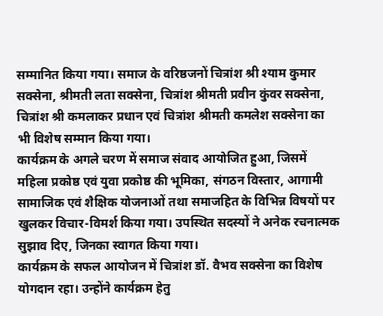सम्मानित किया गया। समाज के वरिष्ठजनों चित्रांश श्री श्याम कुमार सक्सेना, श्रीमती लता सक्सेना, चित्रांश श्रीमती प्रवीन कुंवर सक्सेना, चित्रांश श्री कमलाकर प्रधान एवं चित्रांश श्रीमती कमलेश सक्सेना का भी विशेष सम्मान किया गया।
कार्यक्रम के अगले चरण में समाज संवाद आयोजित हुआ, जिसमें महिला प्रकोष्ठ एवं युवा प्रकोष्ठ की भूमिका, संगठन विस्तार, आगामी सामाजिक एवं शैक्षिक योजनाओं तथा समाजहित के विभिन्न विषयों पर खुलकर विचार-विमर्श किया गया। उपस्थित सदस्यों ने अनेक रचनात्मक सुझाव दिए, जिनका स्वागत किया गया।
कार्यक्रम के सफल आयोजन में चित्रांश डॉ. वैभव सक्सेना का विशेष योगदान रहा। उन्होंने कार्यक्रम हेतु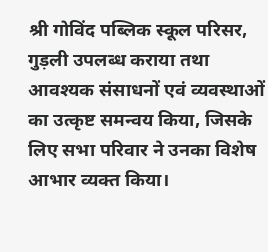श्री गोविंद पब्लिक स्कूल परिसर, गुड़ली उपलब्ध कराया तथा आवश्यक संसाधनों एवं व्यवस्थाओं का उत्कृष्ट समन्वय किया, जिसके लिए सभा परिवार ने उनका विशेष आभार व्यक्त किया।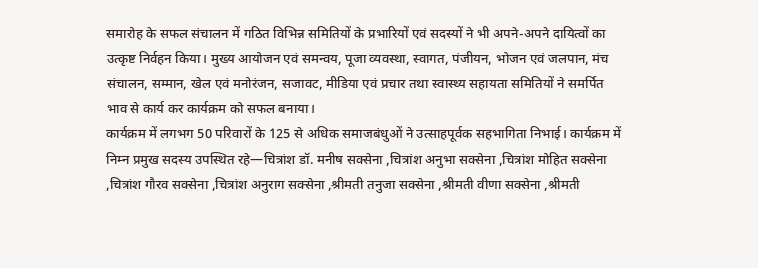समारोह के सफल संचालन में गठित विभिन्न समितियों के प्रभारियों एवं सदस्यों ने भी अपने-अपने दायित्वों का उत्कृष्ट निर्वहन किया। मुख्य आयोजन एवं समन्वय, पूजा व्यवस्था, स्वागत, पंजीयन, भोजन एवं जलपान, मंच संचालन, सम्मान, खेल एवं मनोरंजन, सजावट, मीडिया एवं प्रचार तथा स्वास्थ्य सहायता समितियों ने समर्पित भाव से कार्य कर कार्यक्रम को सफल बनाया।
कार्यक्रम में लगभग 50 परिवारों के 125 से अधिक समाजबंधुओं ने उत्साहपूर्वक सहभागिता निभाई। कार्यक्रम में निम्न प्रमुख सदस्य उपस्थित रहे—चित्रांश डॉ. मनीष सक्सेना ,चित्रांश अनुभा सक्सेना ,चित्रांश मोहित सक्सेना ,चित्रांश गौरव सक्सेना ,चित्रांश अनुराग सक्सेना ,श्रीमती तनुजा सक्सेना ,श्रीमती वीणा सक्सेना ,श्रीमती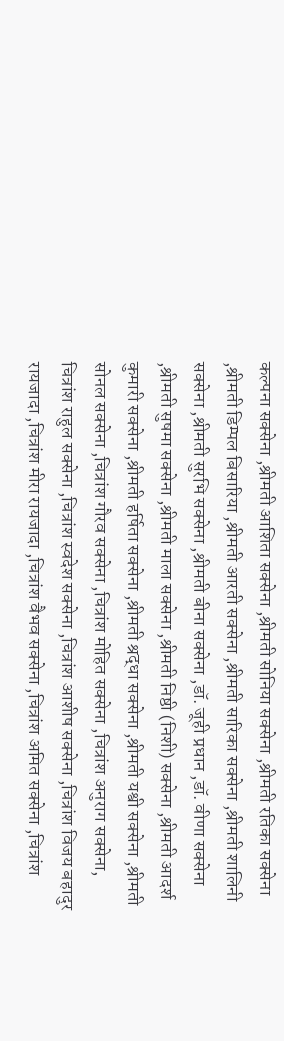कल्पना सक्सेना ,श्रीमती आशिता सक्सेना ,श्रीमती सोनिया सक्सेना ,श्रीमती रतिका सक्सेना ,श्रीमती डिम्पल बिसारिया ,श्रीमती आरती सक्सेना ,श्रीमती सारिका सक्सेना ,श्रीमती शालिनी सक्सेना ,श्रीमती सुरभि सक्सेना ,श्रीमती बीना सक्सेना ,डॉ. जूही प्रधान ,डॉ. वीणा सक्सेना ,श्रीमती सुषमा सक्सेना ,श्रीमती माला सक्सेना ,श्रीमती निष्ठी (निशी) सक्सेना ,श्रीमती आदर्श कुमारी सक्सेना ,श्रीमती हर्षिता सक्सेना ,श्रीमती श्रद्धा सक्सेना ,श्रीमती यश्वी सक्सेना ,श्रीमती सोनल सक्सेना ,चित्रांश गौरव सक्सेना ,चित्रांश मोहित सक्सेना ,चित्रांश अनुराग सक्सेना, चित्रांश राहुल सक्सेना ,चित्रांश स्वदेश सक्सेना ,चित्रांश आशीष सक्सेना ,चित्रांश विजय बहादुर रायजादा ,चित्रांश मीरा रायजादा ,चित्रांश वैभव सक्सेना ,चित्रांश अमित सक्सेना ,चित्रांश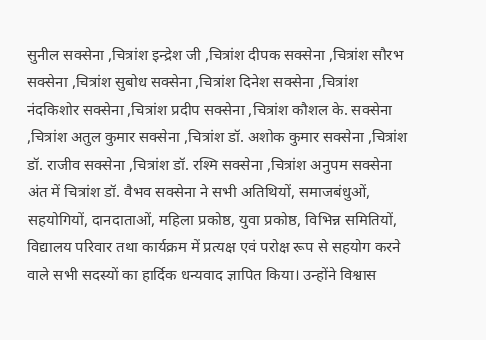सुनील सक्सेना ,चित्रांश इन्द्रेश जी ,चित्रांश दीपक सक्सेना ,चित्रांश सौरभ सक्सेना ,चित्रांश सुबोध सक्सेना ,चित्रांश दिनेश सक्सेना ,चित्रांश नंदकिशोर सक्सेना ,चित्रांश प्रदीप सक्सेना ,चित्रांश कौशल के. सक्सेना ,चित्रांश अतुल कुमार सक्सेना ,चित्रांश डॉ. अशोक कुमार सक्सेना ,चित्रांश डॉ. राजीव सक्सेना ,चित्रांश डॉ. रश्मि सक्सेना ,चित्रांश अनुपम सक्सेना
अंत में चित्रांश डॉ. वैभव सक्सेना ने सभी अतिथियों, समाजबंधुओं, सहयोगियों, दानदाताओं, महिला प्रकोष्ठ, युवा प्रकोष्ठ, विभिन्न समितियों, विद्यालय परिवार तथा कार्यक्रम में प्रत्यक्ष एवं परोक्ष रूप से सहयोग करने वाले सभी सदस्यों का हार्दिक धन्यवाद ज्ञापित किया। उन्होंने विश्वास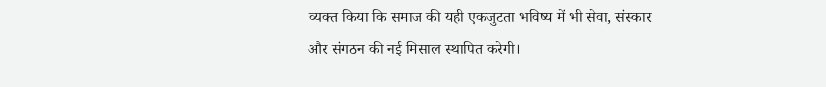व्यक्त किया कि समाज की यही एकजुटता भविष्य में भी सेवा, संस्कार और संगठन की नई मिसाल स्थापित करेगी।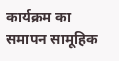कार्यक्रम का समापन सामूहिक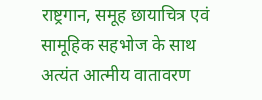राष्ट्रगान, समूह छायाचित्र एवं सामूहिक सहभोज के साथ अत्यंत आत्मीय वातावरण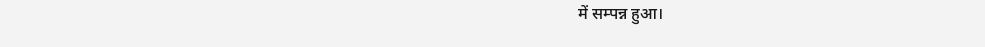में सम्पन्न हुआ।